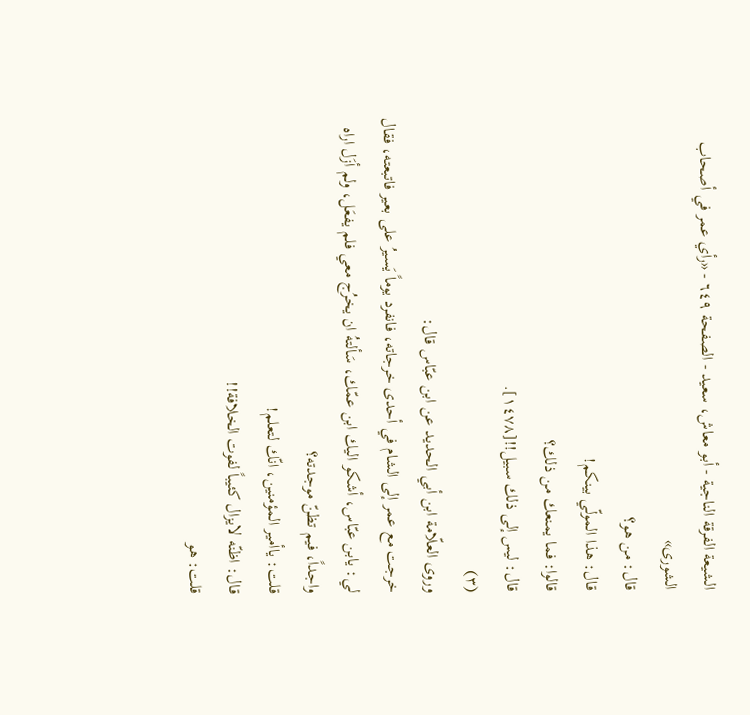الشيعة الفرقة الناجية - أبو معاش، سعيد - الصفحة ٦٤٩ - «رأي عمر في أصحاب الشورى»
قال: من هو؟
قال: هذا المولّي بينكم!
قالوا: فما يمنعك من ذلك؟
قال: ليس إلى ذلك سبيل!![١٤٧٨].
(٣)
وروى العلّامة ابن أبي الحديد عن ابن عبّاس قال:
خرجت مع عمر إلى الشام في أحدى خرجاته، فانفرد يوماً يَسيرُ على بعير فاتبعته، فقال لي: يابن عبّاس، أشكو اليك ابن عمّك، سَألتهُ ان يخرُج معي فلم يفعَل، ولم أزَل اراه واجداً، فيم تظنّ موجدته؟
قلت: ياأمير المؤمنين، انّك لتعلم!
قال: اظنّه لايزال كئيباً لفوت الخلافة!!
قلت: هو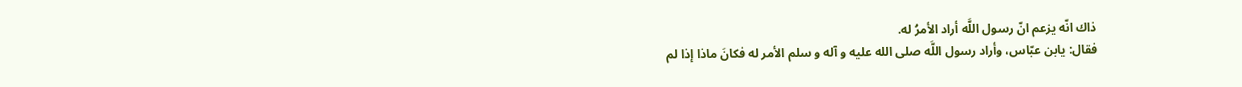ذاك انّه يزعم انّ رسول اللَّه أراد الأمرُ له.
فقال: يابن عبّاس، وأراد رسول اللَّه صلى الله عليه و آله و سلم الأمر له فكانَ ماذا إذا لم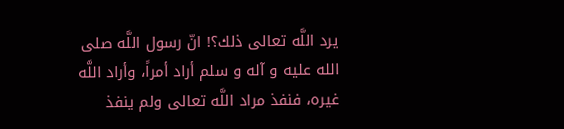يرد اللَّه تعالى ذلك؟! انّ رسول اللَّه صلى الله عليه و آله و سلم أراد أمراً، وأراد اللَّه غيره، فنفذ مراد اللَّه تعالى ولم ينفذ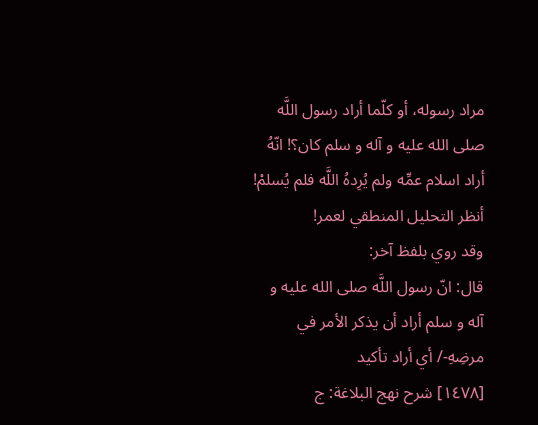مراد رسوله، أو كلّما أراد رسول اللَّه صلى الله عليه و آله و سلم كان؟! انّهُ أراد اسلام عمِّه ولم يُرِدهُ اللَّه فلم يُسلمْ!
أنظر التحليل المنطقي لعمر!
وقد روي بلفظ آخر:
قال: انّ رسول اللَّه صلى الله عليه و آله و سلم أراد أن يذكر الأمر في مرضِهِ-/ أي أراد تأكيد
[١٤٧٨] شرح نهج البلاغة: ج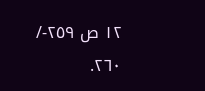١٢ ص ٢٥٩-/ ٢٦٠.